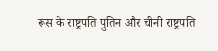रूस के राष्ट्रपति पुतिन और चीनी राष्ट्रपति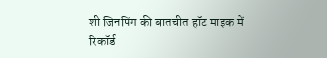शी जिनपिंग की बातचीत हॉट माइक में रिकॉर्ड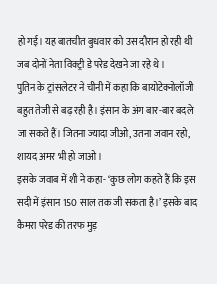हो गई। यह बातचीत बुधवार को उस दौरान हो रही थी जब दोनों नेता विक्ट्री डे परेड देखने जा रहे थे।
पुतिन के ट्रांसलेटर ने चीनी में कहा कि बायोटेक्नोलॉजी बहुत तेजी से बढ़ रही है। इंसान के अंग बार-बार बदले जा सकते हैं। जितना ज्यादा जीओ, उतना जवान रहो, शायद अमर भी हो जाओ।
इसके जवाब में शी ने कहा- ‘कुछ लोग कहते हैं कि इस सदी में इंसान 150 साल तक जी सकता है।’ इसके बाद कैमरा परेड की तरफ मुड़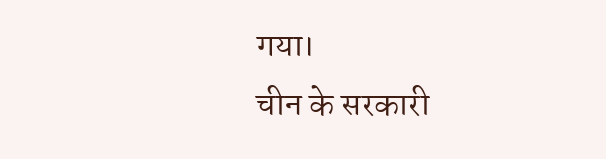गया।
चीन के सरकारी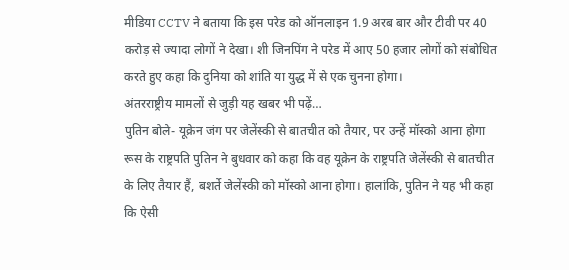मीडिया CCTV ने बताया कि इस परेड को ऑनलाइन 1.9 अरब बार और टीवी पर 40 करोड़ से ज्यादा लोगों ने देखा। शी जिनपिंग ने परेड में आए 50 हजार लोगों को संबोधित करते हुए कहा कि दुनिया को शांति या युद्ध में से एक चुनना होगा।
अंतरराष्ट्रीय मामलों से जुड़ी यह खबर भी पढ़ें…
पुतिन बोले- यूक्रेन जंग पर जेलेंस्की से बातचीत को तैयार, पर उन्हें मॉस्को आना होगा
रूस के राष्ट्रपति पुतिन ने बुधवार को कहा कि वह यूक्रेन के राष्ट्रपति जेलेंस्की से बातचीत के लिए तैयार हैं, बशर्ते जेलेंस्की को मॉस्को आना होगा। हालांकि, पुतिन ने यह भी कहा कि ऐसी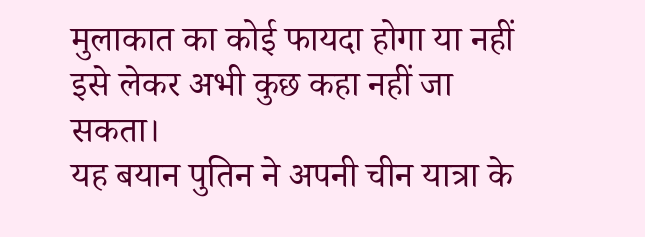मुलाकात का कोई फायदा होगा या नहीं इसे लेकर अभी कुछ कहा नहीं जा सकता।
यह बयान पुतिन ने अपनी चीन यात्रा के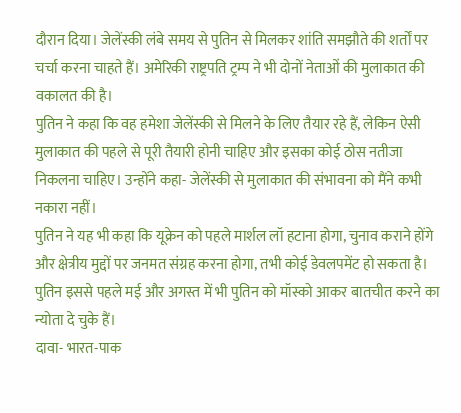दौरान दिया। जेलेंस्की लंबे समय से पुतिन से मिलकर शांति समझौते की शर्तों पर चर्चा करना चाहते हैं। अमेरिकी राष्ट्रपति ट्रम्प ने भी दोनों नेताओं की मुलाकात की वकालत की है।
पुतिन ने कहा कि वह हमेशा जेलेंस्की से मिलने के लिए तैयार रहे हैं, लेकिन ऐसी मुलाकात की पहले से पूरी तैयारी होनी चाहिए और इसका कोई ठोस नतीजा निकलना चाहिए। उन्होंने कहा- जेलेंस्की से मुलाकात की संभावना को मैंने कभी नकारा नहीं।
पुतिन ने यह भी कहा कि यूक्रेन को पहले मार्शल लॉ हटाना होगा, चुनाव कराने होंगे और क्षेत्रीय मुद्दों पर जनमत संग्रह करना होगा, तभी कोई डेवलपमेंट हो सकता है। पुतिन इससे पहले मई और अगस्त में भी पुतिन को मॉस्को आकर बातचीत करने का न्योता दे चुके हैं।
दावा- भारत-पाक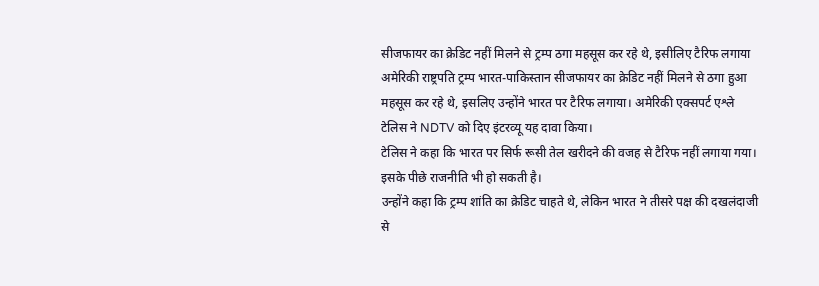सीजफायर का क्रेडिट नहीं मिलने से ट्रम्प ठगा महसूस कर रहे थे, इसीलिए टैरिफ लगाया
अमेरिकी राष्ट्रपति ट्रम्प भारत-पाकिस्तान सीजफायर का क्रेडिट नहीं मिलने से ठगा हुआ महसूस कर रहे थे, इसलिए उन्होंने भारत पर टैरिफ लगाया। अमेरिकी एक्सपर्ट एश्ले टेलिस ने NDTV को दिए इंटरव्यू यह दावा किया।
टेलिस ने कहा कि भारत पर सिर्फ रूसी तेल खरीदने की वजह से टैरिफ नहीं लगाया गया। इसके पीछे राजनीति भी हो सकती है।
उन्होंने कहा कि ट्रम्प शांति का क्रेडिट चाहते थे, लेकिन भारत ने तीसरे पक्ष की दखलंदाजी से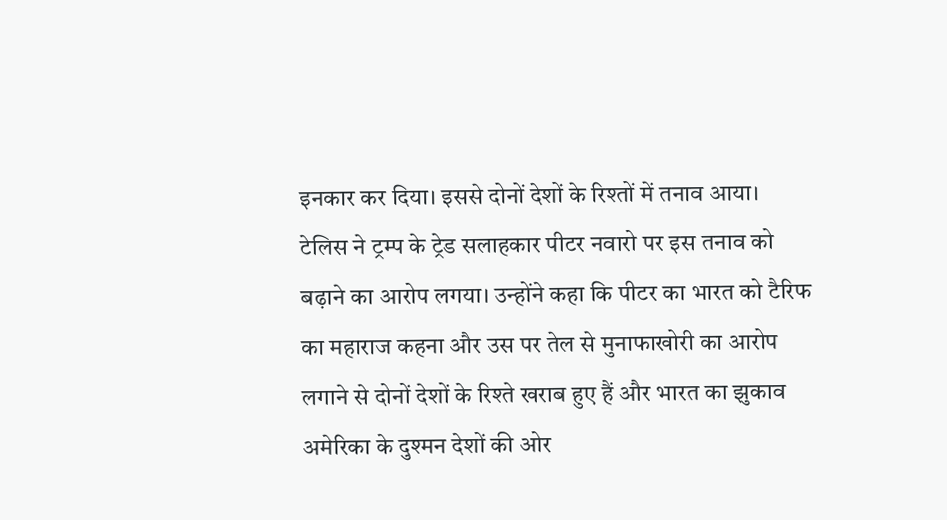इनकार कर दिया। इससे दोनों देशों के रिश्तों में तनाव आया।
टेलिस ने ट्रम्प के ट्रेड सलाहकार पीटर नवारो पर इस तनाव को बढ़ाने का आरोप लगया। उन्होंने कहा कि पीटर का भारत को टैरिफ का महाराज कहना और उस पर तेल से मुनाफाखोरी का आरोप लगाने से दोनों देशों के रिश्ते खराब हुए हैं और भारत का झुकाव अमेरिका के दुश्मन देशों की ओर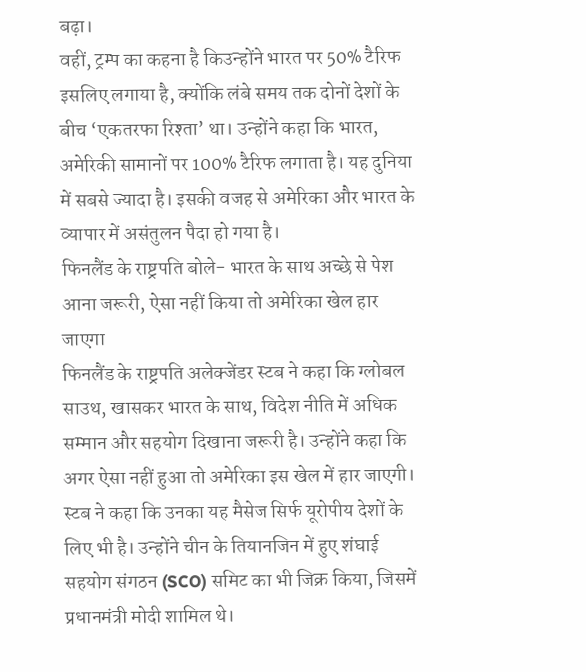बढ़ा।
वहीं, ट्रम्प का कहना है किउन्होंने भारत पर 50% टैरिफ इसलिए लगाया है, क्योंकि लंबे समय तक दोनों देशों के बीच ‘एकतरफा रिश्ता’ था। उन्होंने कहा कि भारत, अमेरिकी सामानों पर 100% टैरिफ लगाता है। यह दुनिया में सबसे ज्यादा है। इसकी वजह से अमेरिका और भारत के व्यापार में असंतुलन पैदा हो गया है।
फिनलैंड के राष्ट्रपति बोले- भारत के साथ अच्छे से पेश आना जरूरी, ऐसा नहीं किया तो अमेरिका खेल हार जाएगा
फिनलैंड के राष्ट्रपति अलेक्जेंडर स्टब ने कहा कि ग्लोबल साउथ, खासकर भारत के साथ, विदेश नीति में अधिक सम्मान और सहयोग दिखाना जरूरी है। उन्होंने कहा कि अगर ऐसा नहीं हुआ तो अमेरिका इस खेल में हार जाएगी।
स्टब ने कहा कि उनका यह मैसेज सिर्फ यूरोपीय देशों के लिए भी है। उन्होंने चीन के तियानजिन में हुए शंघाई सहयोग संगठन (SCO) समिट का भी जिक्र किया, जिसमें प्रधानमंत्री मोदी शामिल थे।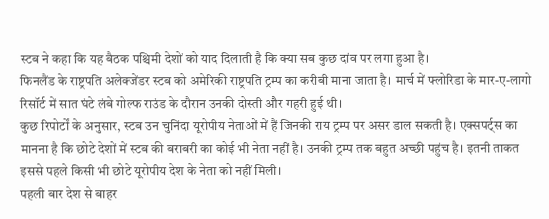स्टब ने कहा कि यह बैठक पश्चिमी देशों को याद दिलाती है कि क्या सब कुछ दांव पर लगा हुआ है।
फिनलैंड के राष्ट्रपति अलेक्जेंडर स्टब को अमेरिकी राष्ट्रपति ट्रम्प का करीबी माना जाता है। मार्च में फ्लोरिडा के मार-ए-लागो रिसॉर्ट में सात घंटे लंबे गोल्फ राउंड के दौरान उनकी दोस्ती और गहरी हुई थी।
कुछ रिपोर्टों के अनुसार, स्टब उन चुनिंदा यूरोपीय नेताओं में हैं जिनकी राय ट्रम्प पर असर डाल सकती है। एक्सपर्ट्स का मानना है कि छोटे देशों में स्टब की बराबरी का कोई भी नेता नहीं है। उनकी ट्रम्प तक बहुत अच्छी पहुंच है। इतनी ताकत इससे पहले किसी भी छोटे यूरोपीय देश के नेता को नहीं मिली।
पहली बार देश से बाहर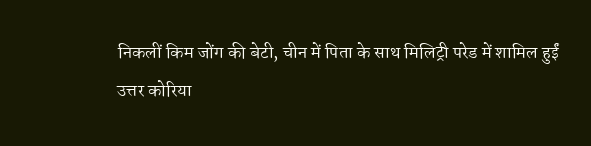निकलीं किम जोंग की बेटी, चीन में पिता के साथ मिलिट्री परेड में शामिल हुईं
उत्तर कोरिया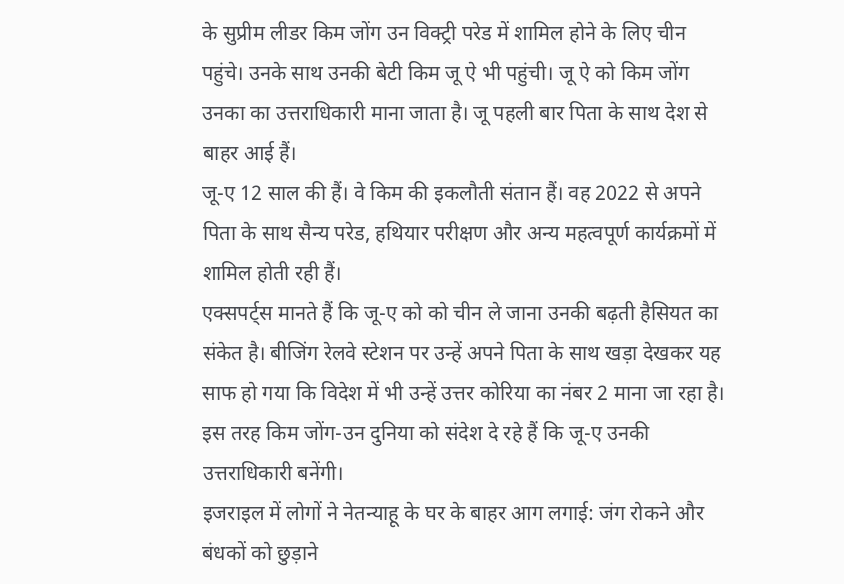के सुप्रीम लीडर किम जोंग उन विक्ट्री परेड में शामिल होने के लिए चीन पहुंचे। उनके साथ उनकी बेटी किम जू ऐ भी पहुंची। जू ऐ को किम जोंग उनका का उत्तराधिकारी माना जाता है। जू पहली बार पिता के साथ देश से बाहर आई हैं।
जू-ए 12 साल की हैं। वे किम की इकलौती संतान हैं। वह 2022 से अपने पिता के साथ सैन्य परेड, हथियार परीक्षण और अन्य महत्वपूर्ण कार्यक्रमों में शामिल होती रही हैं।
एक्सपर्ट्स मानते हैं कि जू-ए को को चीन ले जाना उनकी बढ़ती हैसियत का संकेत है। बीजिंग रेलवे स्टेशन पर उन्हें अपने पिता के साथ खड़ा देखकर यह साफ हो गया कि विदेश में भी उन्हें उत्तर कोरिया का नंबर 2 माना जा रहा है। इस तरह किम जोंग-उन दुनिया को संदेश दे रहे हैं कि जू-ए उनकी उत्तराधिकारी बनेंगी।
इजराइल में लोगों ने नेतन्याहू के घर के बाहर आग लगाई: जंग रोकने और बंधकों को छुड़ाने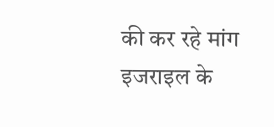की कर रहे मांग
इजराइल के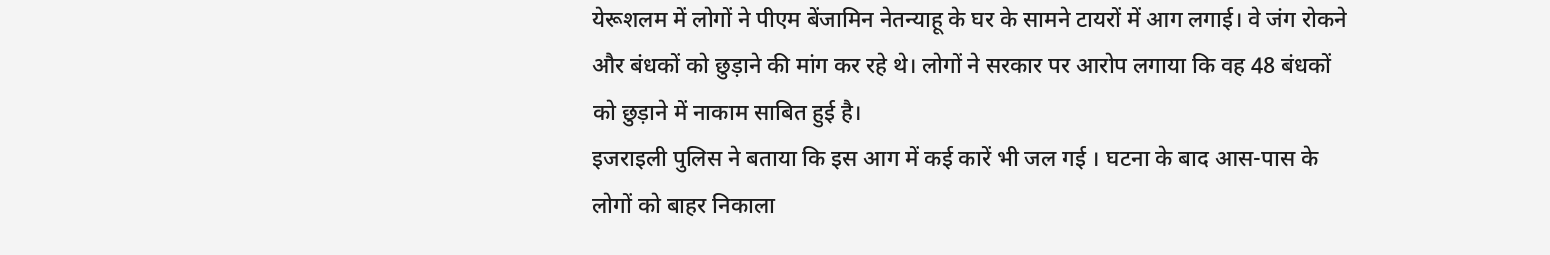येरूशलम में लोगों ने पीएम बेंजामिन नेतन्याहू के घर के सामने टायरों में आग लगाई। वे जंग रोकने और बंधकों को छुड़ाने की मांग कर रहे थे। लोगों ने सरकार पर आरोप लगाया कि वह 48 बंधकों को छुड़ाने में नाकाम साबित हुई है।
इजराइली पुलिस ने बताया कि इस आग में कई कारें भी जल गई । घटना के बाद आस-पास के लोगों को बाहर निकाला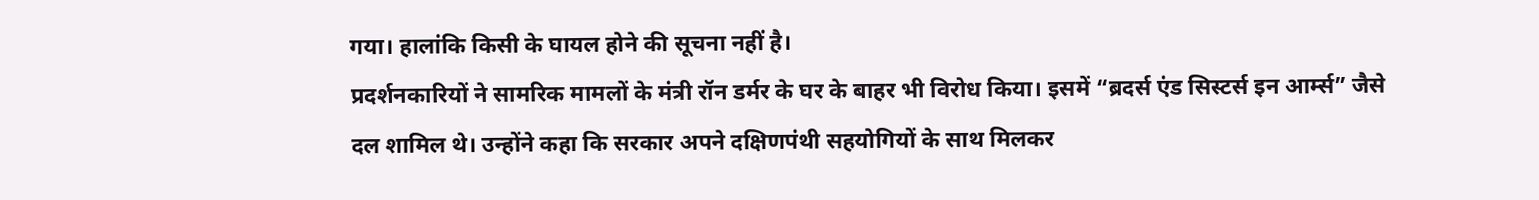गया। हालांकि किसी के घायल होने की सूचना नहीं है।
प्रदर्शनकारियों ने सामरिक मामलों के मंत्री रॉन डर्मर के घर के बाहर भी विरोध किया। इसमें “ब्रदर्स एंड सिस्टर्स इन आर्म्स” जैसे दल शामिल थे। उन्होंने कहा कि सरकार अपने दक्षिणपंथी सहयोगियों के साथ मिलकर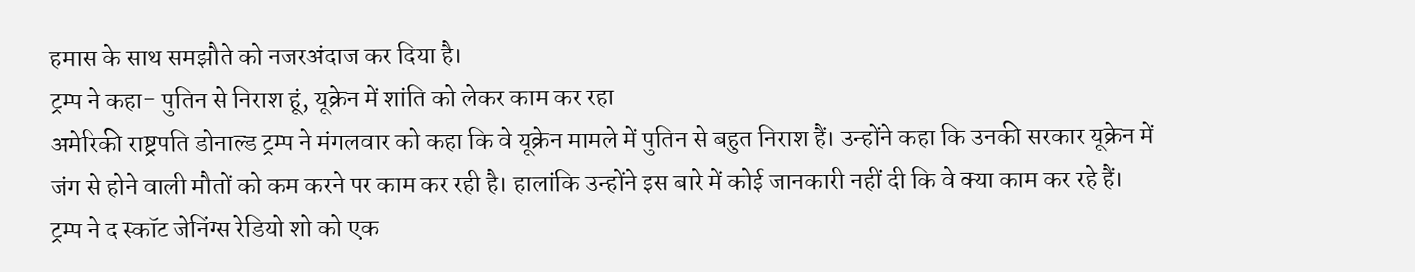हमास के साथ समझौते को नजरअंदाज कर दिया है।
ट्रम्प ने कहा- पुतिन से निराश हूं, यूक्रेन में शांति को लेकर काम कर रहा
अमेरिकी राष्ट्रपति डोनाल्ड ट्रम्प ने मंगलवार को कहा कि वे यूक्रेन मामले में पुतिन से बहुत निराश हैं। उन्होंने कहा कि उनकी सरकार यूक्रेन में जंग से होने वाली मौतों को कम करने पर काम कर रही है। हालांकि उन्होंने इस बारे में कोई जानकारी नहीं दी कि वे क्या काम कर रहे हैं।
ट्रम्प ने द स्कॉट जेनिंग्स रेडियो शो को एक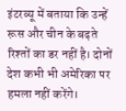इंटरव्यू में बताया कि उन्हें रूस और चीन के बढ़ते रिश्तों का डर नहीं है। दोनों देश कभी भी अमेरिका पर हमला नहीं करेंगे।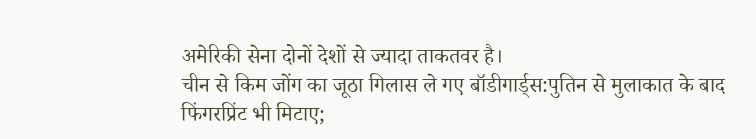अमेरिकी सेना दोनों देशों से ज्यादा ताकतवर है।
चीन से किम जोंग का जूठा गिलास ले गए बॉडीगार्ड्स:पुतिन से मुलाकात के बाद फिंगरप्रिंट भी मिटाए;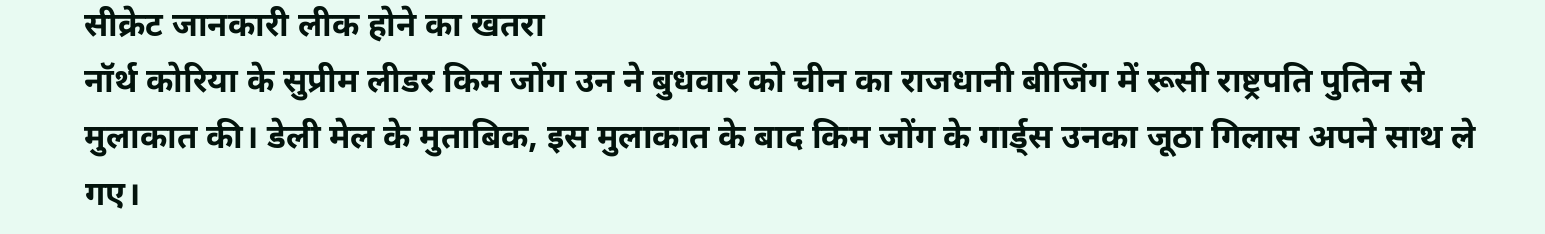सीक्रेट जानकारी लीक होने का खतरा
नॉर्थ कोरिया के सुप्रीम लीडर किम जोंग उन ने बुधवार को चीन का राजधानी बीजिंग में रूसी राष्ट्रपति पुतिन से मुलाकात की। डेली मेल के मुताबिक, इस मुलाकात के बाद किम जोंग के गार्ड्स उनका जूठा गिलास अपने साथ ले गए।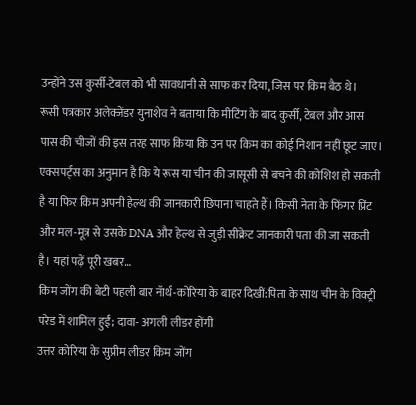उन्होंने उस कुर्सी-टेबल को भी सावधानी से साफ कर दिया, जिस पर किम बैठ थे।
रूसी पत्रकार अलेक्जेंडर युनाशेव ने बताया कि मीटिंग के बाद कुर्सी, टेबल और आस पास की चीजों की इस तरह साफ किया कि उन पर किम का कोई निशान नहीं छूट जाए।
एक्सपर्ट्स का अनुमान है कि ये रूस या चीन की जासूसी से बचने की कोशिश हो सकती है या फिर किम अपनी हेल्थ की जानकारी छिपाना चाहते हैं। किसी नेता के फिंगर प्रिंट और मल-मूत्र से उसके DNA और हेल्थ से जुड़ी सीक्रेट जानकारी पता की जा सकती है। यहां पढ़ें पूरी खबर…
किम जोंग की बेटी पहली बार नॅार्थ-कोरिया के बाहर दिखीं:पिता के साथ चीन के विक्ट्री परेड में शामिल हुईं; दावा- अगली लीडर होंगी
उत्तर कोरिया के सुप्रीम लीडर किम जोंग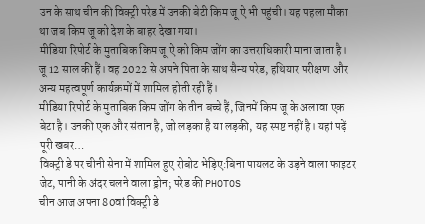उन के साथ चीन की विक्ट्री परेड में उनकी बेटी किम जू ऐ भी पहुंची। यह पहला मौका था जब किम जू को देश के बाहर देखा गया।
मीडिया रिपोर्ट के मुताबिक किम जू ऐ को किम जोंग का उत्तराधिकारी माना जाता है।
जू 12 साल की हैं। वह 2022 से अपने पिता के साथ सैन्य परेड, हथियार परीक्षण और अन्य महत्वपूर्ण कार्यक्रमों में शामिल होती रही हैं।
मीडिया रिपोर्ट के मुताबिक किम जोंग के तीन बच्चे हैं, जिनमें किम जू के अलावा एक बेटा है। उनकी एक और संतान है, जो लड़का है या लड़की, यह स्पष्ट नहीं है। यहां पढ़ें पूरी खबर…
विक्ट्री डे पर चीनी सेना में शामिल हुए रोबोट भेड़िए:बिना पायलट के उड़ने वाला फाइटर जेट, पानी के अंदर चलने वाला ड्रोन; परेड की PHOTOS
चीन आज अपना 80वां विक्ट्री डे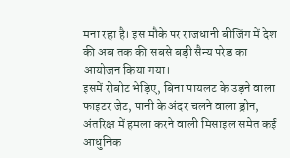मना रहा है। इस मौके पर राजधानी बीजिंग में देश की अब तक की सबसे बड़ी सैन्य परेड का आयोजन किया गया।
इसमें रोबोट भेड़िए, बिना पायलट के उड़ने वाला फाइटर जेट, पानी के अंदर चलने वाला ड्रोन, अंतरिक्ष में हमला करने वाली मिसाइल समेत कई आधुनिक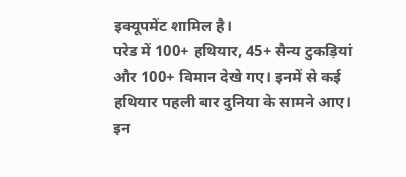इक्यूपमेंट शामिल है।
परेड में 100+ हथियार, 45+ सैन्य टुकड़ियां और 100+ विमान देखे गए। इनमें से कई हथियार पहली बार दुनिया के सामने आए।
इन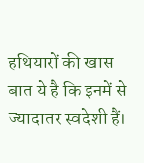हथियारों की खास बात ये है कि इनमें से ज्यादातर स्वदेशी हैं।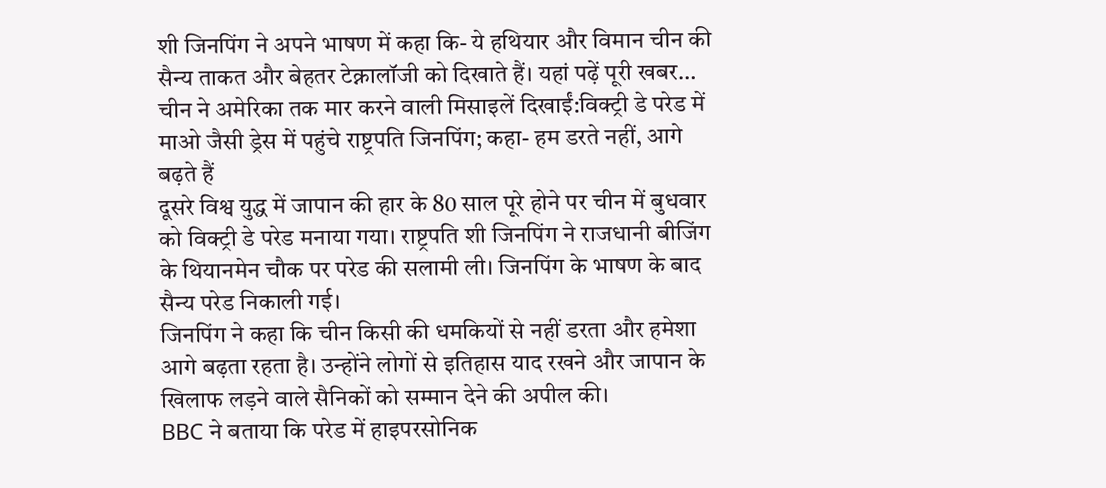शी जिनपिंग ने अपने भाषण में कहा कि- ये हथियार और विमान चीन की सैन्य ताकत और बेहतर टेक्नालॉजी को दिखाते हैं। यहां पढ़ें पूरी खबर…
चीन ने अमेरिका तक मार करने वाली मिसाइलें दिखाईं:विक्ट्री डे परेड में माओ जैसी ड्रेस में पहुंचे राष्ट्रपति जिनपिंग; कहा- हम डरते नहीं, आगे बढ़ते हैं
दूसरे विश्व युद्ध में जापान की हार के 80 साल पूरे होने पर चीन में बुधवार को विक्ट्री डे परेड मनाया गया। राष्ट्रपति शी जिनपिंग ने राजधानी बीजिंग के थियानमेन चौक पर परेड की सलामी ली। जिनपिंग के भाषण के बाद सैन्य परेड निकाली गई।
जिनपिंग ने कहा कि चीन किसी की धमकियों से नहीं डरता और हमेशा आगे बढ़ता रहता है। उन्होंने लोगों से इतिहास याद रखने और जापान के खिलाफ लड़ने वाले सैनिकों को सम्मान देने की अपील की।
BBC ने बताया कि परेड में हाइपरसोनिक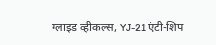ग्लाइड व्हीकल्स, YJ-21 एंटी-शिप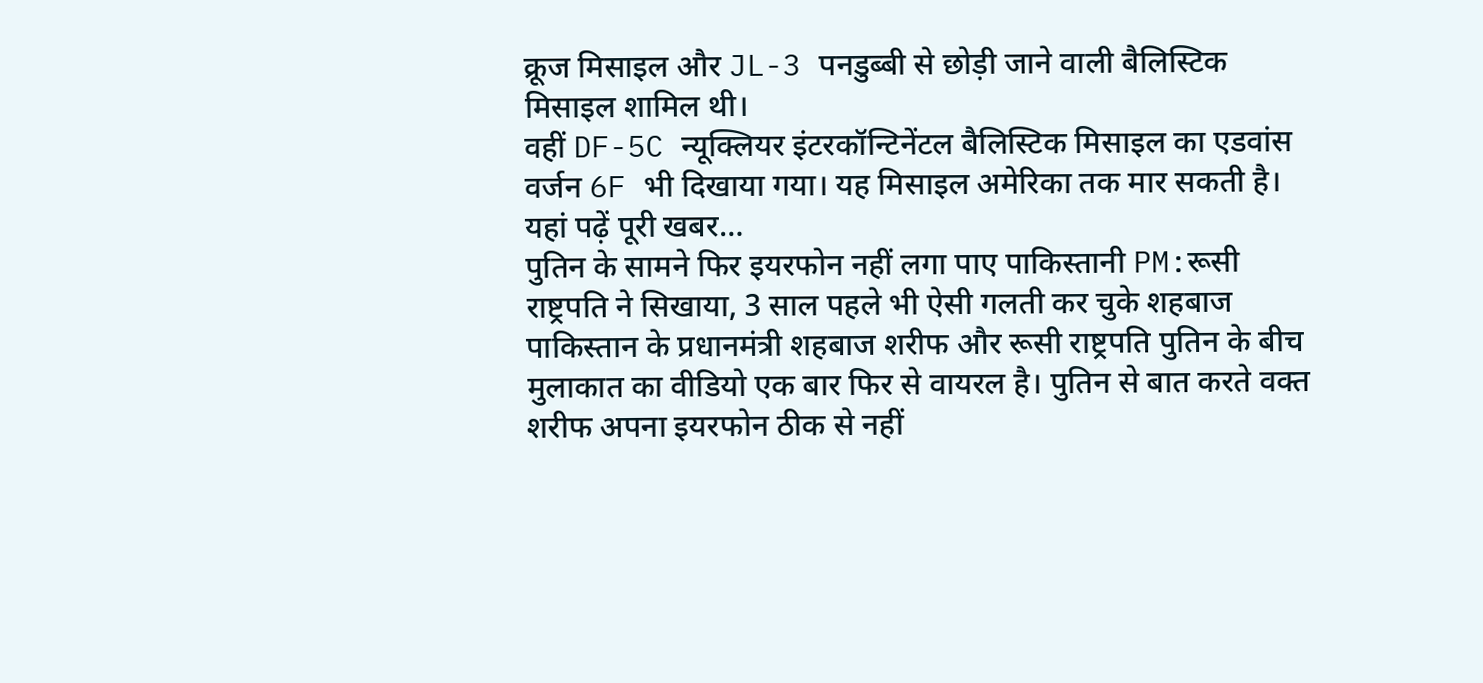क्रूज मिसाइल और JL-3 पनडुब्बी से छोड़ी जाने वाली बैलिस्टिक मिसाइल शामिल थी।
वहीं DF-5C न्यूक्लियर इंटरकॉन्टिनेंटल बैलिस्टिक मिसाइल का एडवांस वर्जन 6F भी दिखाया गया। यह मिसाइल अमेरिका तक मार सकती है। यहां पढ़ें पूरी खबर…
पुतिन के सामने फिर इयरफोन नहीं लगा पाए पाकिस्तानी PM:रूसी राष्ट्रपति ने सिखाया, 3 साल पहले भी ऐसी गलती कर चुके शहबाज
पाकिस्तान के प्रधानमंत्री शहबाज शरीफ और रूसी राष्ट्रपति पुतिन के बीच मुलाकात का वीडियो एक बार फिर से वायरल है। पुतिन से बात करते वक्त शरीफ अपना इयरफोन ठीक से नहीं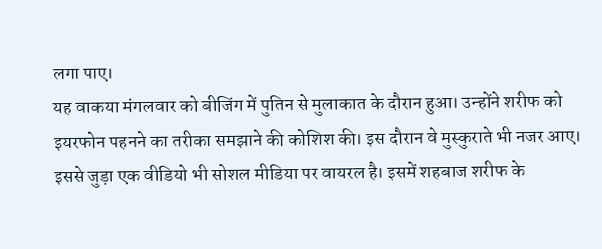लगा पाए।
यह वाकया मंगलवार को बीजिंग में पुतिन से मुलाकात के दौरान हुआ। उन्होंने शरीफ को इयरफोन पहनने का तरीका समझाने की कोशिश की। इस दौरान वे मुस्कुराते भी नजर आए।
इससे जुड़ा एक वीडियो भी सोशल मीडिया पर वायरल है। इसमें शहबाज शरीफ के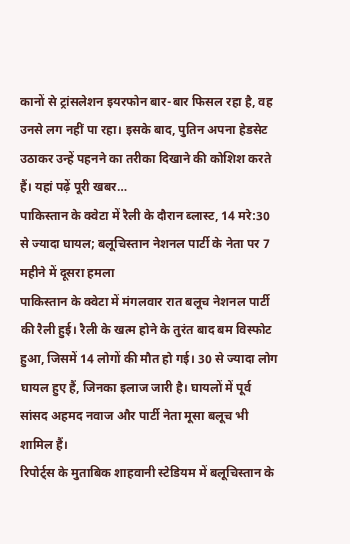कानों से ट्रांसलेशन इयरफोन बार-बार फिसल रहा है, वह उनसे लग नहीं पा रहा। इसके बाद, पुतिन अपना हेडसेट उठाकर उन्हें पहनने का तरीका दिखाने की कोशिश करते हैं। यहां पढ़ें पूरी खबर…
पाकिस्तान के क्वेटा में रैली के दौरान ब्लास्ट, 14 मरे:30 से ज्यादा घायल; बलूचिस्तान नेशनल पार्टी के नेता पर 7 महीने में दूसरा हमला
पाकिस्तान के क्वेटा में मंगलवार रात बलूच नेशनल पार्टी की रैली हुई। रैली के खत्म होने के तुरंत बाद बम विस्फोट हुआ, जिसमें 14 लोगों की मौत हो गई। 30 से ज्यादा लोग घायल हुए हैं, जिनका इलाज जारी है। घायलों में पूर्व सांसद अहमद नवाज और पार्टी नेता मूसा बलूच भी शामिल हैं।
रिपोर्ट्स के मुताबिक शाहवानी स्टेडियम में बलूचिस्तान के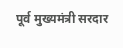पूर्व मुख्यमंत्री सरदार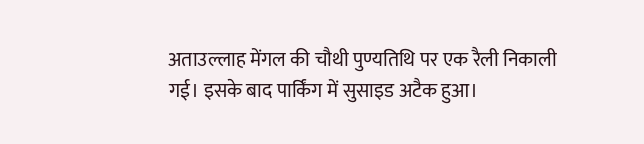अताउल्लाह मेंगल की चौथी पुण्यतिथि पर एक रैली निकाली गई। इसके बाद पार्किंग में सुसाइड अटैक हुआ।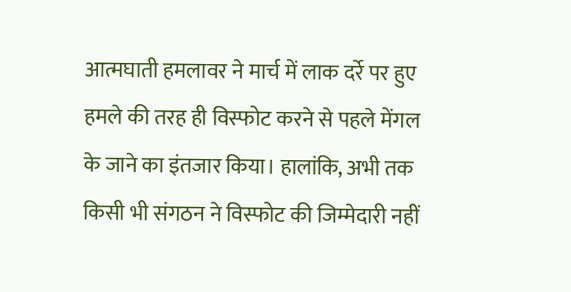आत्मघाती हमलावर ने मार्च में लाक दर्रे पर हुए हमले की तरह ही विस्फोट करने से पहले मेंगल के जाने का इंतजार किया। हालांकि, अभी तक किसी भी संगठन ने विस्फोट की जिम्मेदारी नहीं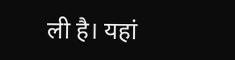ली है। यहां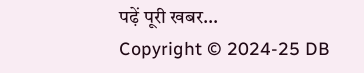पढ़ें पूरी खबर…
Copyright © 2024-25 DB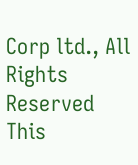Corp ltd., All Rights Reserved
This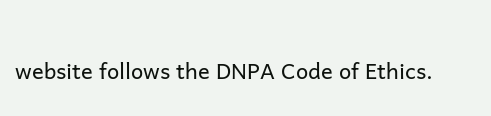website follows the DNPA Code of Ethics.